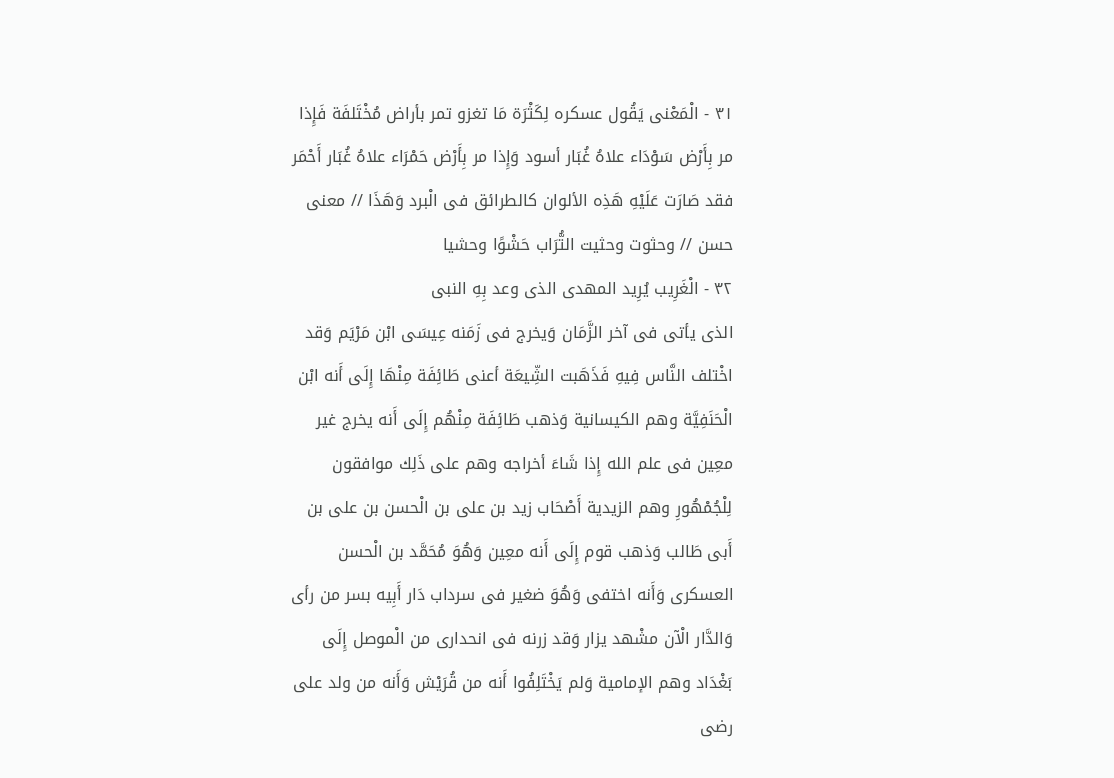٣١ - الْمَعْنى يَقُول عسكره لِكَثْرَة مَا تغزو تمر بأراض مُخْتَلفَة فَإِذا مر بِأَرْض سَوْدَاء علاهُ غُبَار أسود وَإِذا مر بِأَرْض حَمْرَاء علاهُ غُبَار أَحْمَر فقد صَارَت عَلَيْهِ هَذِه الألوان كالطرائق فى الْبرد وَهَذَا // معنى حسن // وحثوت وحثيت التُّرَاب حَشْوًا وحشيا
٣٢ - الْغَرِيب يُرِيد المهدى الذى وعد بِهِ النبى
الذى يأتى فى آخر الزَّمَان وَيخرج فى زَمَنه عِيسَى ابْن مَرْيَم وَقد اخْتلف النَّاس فِيهِ فَذَهَبت الشِّيعَة أعنى طَائِفَة مِنْهَا إِلَى أَنه ابْن الْحَنَفِيَّة وهم الكيسانية وَذهب طَائِفَة مِنْهُم إِلَى أَنه يخرج غير معِين فى علم الله إِذا شَاءَ أخراجه وهم على ذَلِك موافقون لِلْجُمْهُورِ وهم الزيدية أَصْحَاب زيد بن على بن الْحسن بن على بن أَبى طَالب وَذهب قوم إِلَى أَنه معِين وَهُوَ مُحَمَّد بن الْحسن العسكرى وَأَنه اختفى وَهُوَ ضغير فى سرداب دَار أَبِيه بسر من رأى وَالدَّار الْآن مشْهد يزار وَقد زرنه فى انحدارى من الْموصل إِلَى بَغْدَاد وهم الإمامية وَلم يَخْتَلِفُوا أَنه من قُرَيْش وَأَنه من ولد على رضى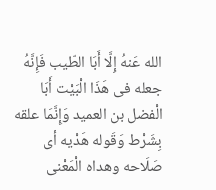الله عَنهُ إِلَّا أَبَا الطّيب فَإِنَّهُ جعله فى هَذَا الْبَيْت أَبَا الْفضل بن العميد وَإِنَّمَا علقه بِشَرْط وَقَوله هَدْيه أى صَلَاحه وهداه الْمَعْنى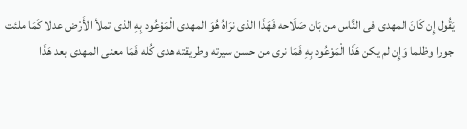يَقُول إِن كَانَ المهدى فى النَّاس من بَان صَلَاحه فَهَذَا الذى نرَاهُ هُوَ المهدى الْمَوْعُود بِهِ الذى تملأ الأَرْض عدلا كَمَا ملئت جورا وظلما وَإِن لم يكن هَذَا الْمَوْعُود بِهِ فَمَا نرى من حسن سيرته وطريقته هدى كُله فَمَا معنى المهدى بعد هَذَا